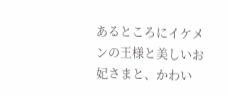あるところにイケメンの王様と美しいお妃さまと、かわい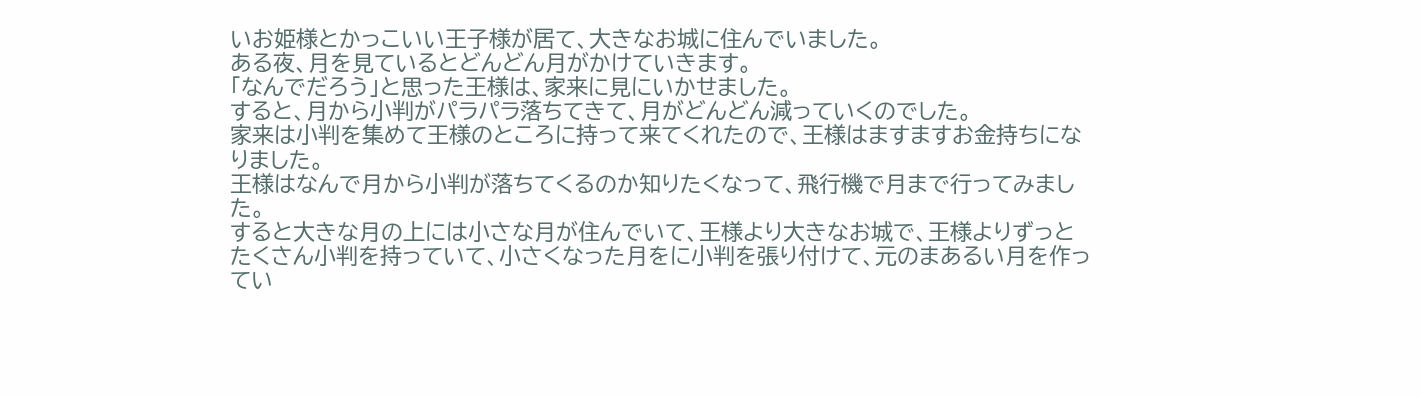いお姫様とかっこいい王子様が居て、大きなお城に住んでいました。
ある夜、月を見ているとどんどん月がかけていきます。
「なんでだろう」と思った王様は、家来に見にいかせました。
すると、月から小判がパラパラ落ちてきて、月がどんどん減っていくのでした。
家来は小判を集めて王様のところに持って来てくれたので、王様はますますお金持ちになりました。
王様はなんで月から小判が落ちてくるのか知りたくなって、飛行機で月まで行ってみました。
すると大きな月の上には小さな月が住んでいて、王様より大きなお城で、王様よりずっとたくさん小判を持っていて、小さくなった月をに小判を張り付けて、元のまあるい月を作ってい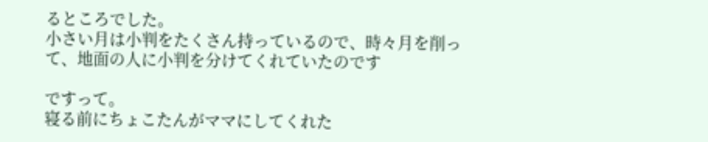るところでした。
小さい月は小判をたくさん持っているので、時々月を削って、地面の人に小判を分けてくれていたのです

ですって。
寝る前にちょこたんがママにしてくれた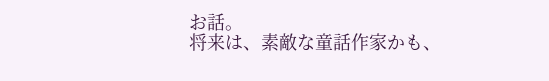お話。
将来は、素敵な童話作家かも、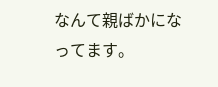なんて親ばかになってます。